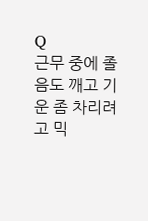Q
근무 중에 졸음도 깨고 기운 좀 차리려고 믹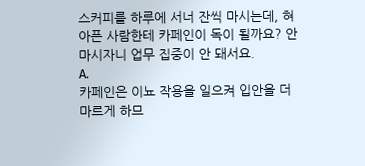스커피를 하루에 서너 잔씩 마시는데, 혀 아픈 사람한테 카페인이 독이 될까요? 안 마시자니 업무 집중이 안 돼서요.
A.
카페인은 이뇨 작용을 일으켜 입안을 더 마르게 하므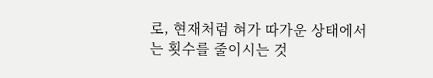로, 현재처럼 혀가 따가운 상태에서는 횟수를 줄이시는 것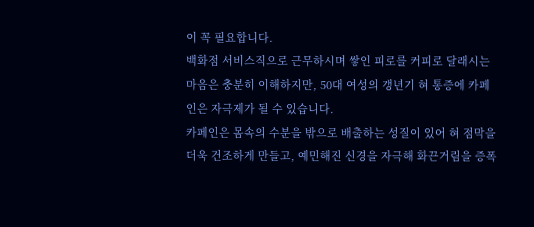이 꼭 필요합니다.
백화점 서비스직으로 근무하시며 쌓인 피로를 커피로 달래시는 마음은 충분히 이해하지만, 50대 여성의 갱년기 혀 통증에 카페인은 자극제가 될 수 있습니다.
카페인은 몸속의 수분을 밖으로 배출하는 성질이 있어 혀 점막을 더욱 건조하게 만들고, 예민해진 신경을 자극해 화끈거림을 증폭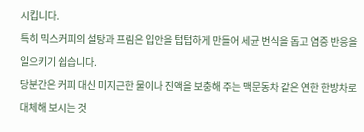시킵니다.
특히 믹스커피의 설탕과 프림은 입안을 텁텁하게 만들어 세균 번식을 돕고 염증 반응을 일으키기 쉽습니다.
당분간은 커피 대신 미지근한 물이나 진액을 보충해 주는 맥문동차 같은 연한 한방차로 대체해 보시는 것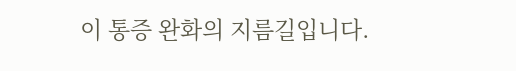이 통증 완화의 지름길입니다.